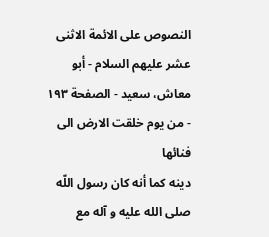النصوص على الائمة الاثنى عشر عليهم السلام - أبو معاش، سعيد - الصفحة ١٩٣ - من يوم خلقت الارض الى فنائها
دينه كما أنه كان رسول اللّه صلى الله عليه و آله مع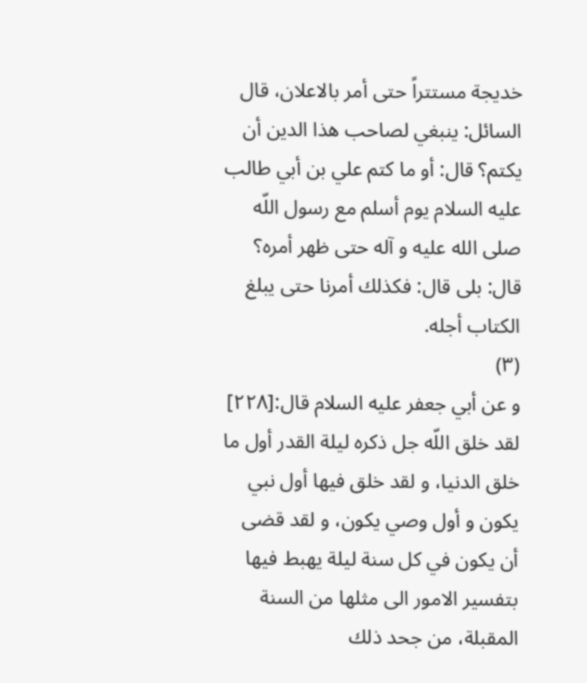خديجة مستتراً حتى أمر بالاعلان، قال السائل: ينبغي لصاحب هذا الدين أن يكتم؟ قال: أو ما كتم علي بن أبي طالب عليه السلام يوم أسلم مع رسول اللّه صلى الله عليه و آله حتى ظهر أمره؟ قال: بلى قال: فكذلك أمرنا حتى يبلغ الكتاب أجله.
(٣)
و عن أبي جعفر عليه السلام قال:[٢٢٨] لقد خلق اللّه جل ذكره ليلة القدر أول ما خلق الدنيا، و لقد خلق فيها أول نبي يكون و أول وصي يكون، و لقد قضى أن يكون في كل سنة ليلة يهبط فيها بتفسير الامور الى مثلها من السنة المقبلة، من جحد ذلك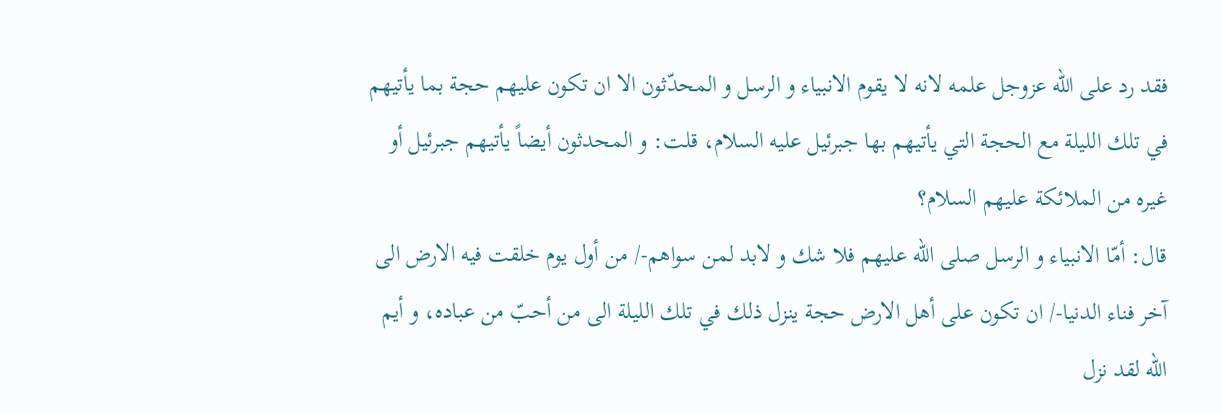فقد رد على اللّه عزوجل علمه لانه لا يقوم الانبياء و الرسل و المحدّثون الا ان تكون عليهم حجة بما يأتيهم في تلك الليلة مع الحجة التي يأتيهم بها جبرئيل عليه السلام، قلت: و المحدثون أيضاً يأتيهم جبرئيل أو غيره من الملائكة عليهم السلام؟
قال: أمّا الانبياء و الرسل صلى اللّه عليهم فلا شك و لابد لمن سواهم-/ من أول يوم خلقت فيه الارض الى آخر فناء الدنيا-/ ان تكون على أهل الارض حجة ينزل ذلك في تلك الليلة الى من أحبّ من عباده، و أيم اللّه لقد نزل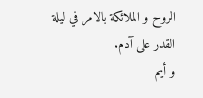الروح و الملائكة بالامر في ليلة القدر على آدم.
و أيم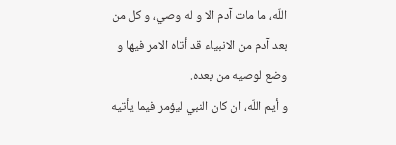اللّه، ما مات آدم الا و له وصي، و كل من بعد آدم من الانبياء قد أتاه الامر فيها و وضع لوصيه من بعده.
و أيم اللّه، ان كان النبي ليؤمر فيما يأتيه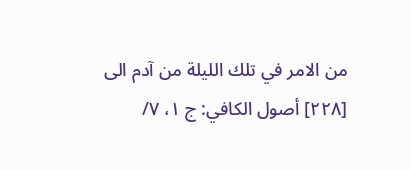من الامر في تلك الليلة من آدم الى
[٢٢٨] أصول الكافي: ج ١، ٧/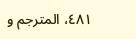٤٨١، المترجم و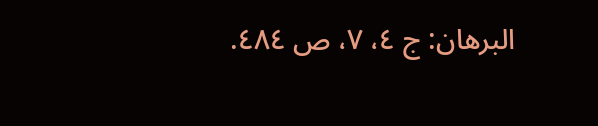البرهان: ج ٤، ٧، ص ٤٨٤.